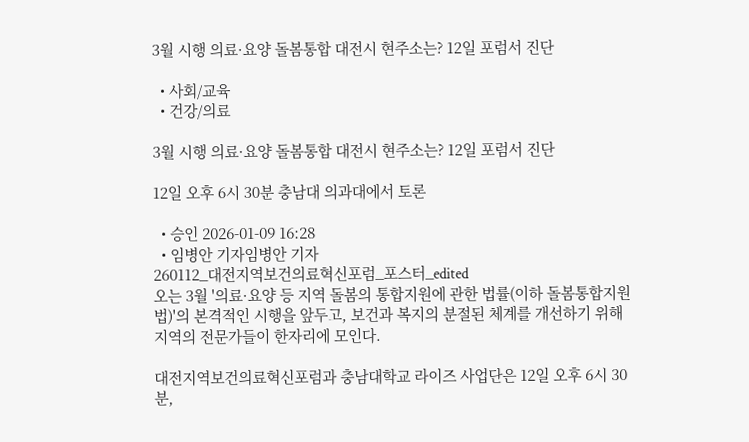3월 시행 의료·요양 돌봄통합 대전시 현주소는? 12일 포럼서 진단

  • 사회/교육
  • 건강/의료

3월 시행 의료·요양 돌봄통합 대전시 현주소는? 12일 포럼서 진단

12일 오후 6시 30분 충남대 의과대에서 토론

  • 승인 2026-01-09 16:28
  • 임병안 기자임병안 기자
260112_대전지역보건의료혁신포럼_포스터_edited
오는 3월 '의료·요양 등 지역 돌봄의 통합지원에 관한 법률(이하 돌봄통합지원법)'의 본격적인 시행을 앞두고, 보건과 복지의 분절된 체계를 개선하기 위해 지역의 전문가들이 한자리에 모인다.

대전지역보건의료혁신포럼과 충남대학교 라이즈 사업단은 12일 오후 6시 30분,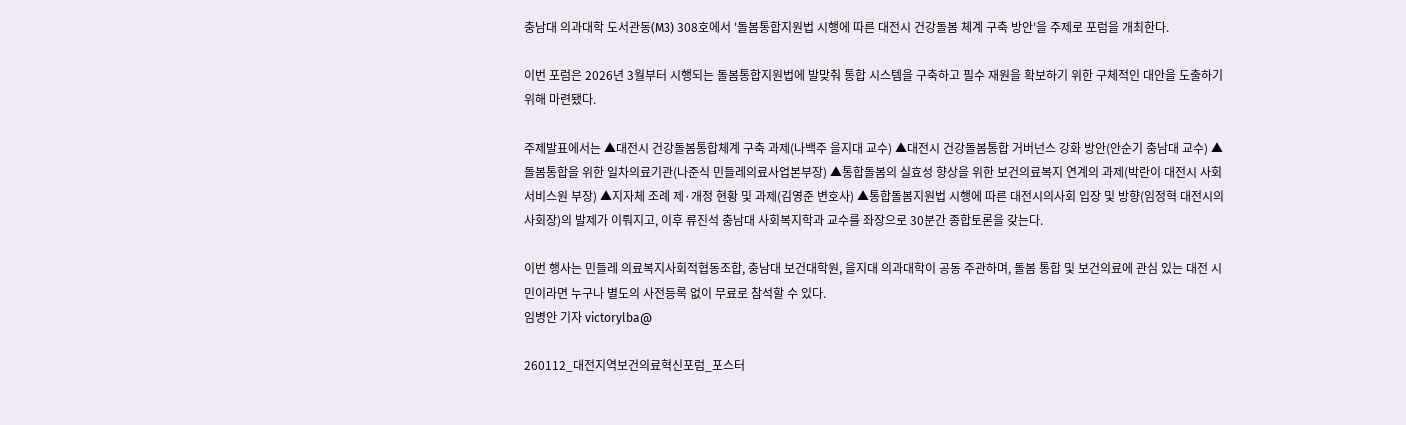충남대 의과대학 도서관동(M3) 308호에서 '돌봄통합지원법 시행에 따른 대전시 건강돌봄 체계 구축 방안'을 주제로 포럼을 개최한다.

이번 포럼은 2026년 3월부터 시행되는 돌봄통합지원법에 발맞춰 통합 시스템을 구축하고 필수 재원을 확보하기 위한 구체적인 대안을 도출하기 위해 마련됐다.

주제발표에서는 ▲대전시 건강돌봄통합체계 구축 과제(나백주 을지대 교수) ▲대전시 건강돌봄통합 거버넌스 강화 방안(안순기 충남대 교수) ▲돌봄통합을 위한 일차의료기관(나준식 민들레의료사업본부장) ▲통합돌봄의 실효성 향상을 위한 보건의료복지 연계의 과제(박란이 대전시 사회서비스원 부장) ▲지자체 조례 제·개정 현황 및 과제(김영준 변호사) ▲통합돌봄지원법 시행에 따른 대전시의사회 입장 및 방향(임정혁 대전시의사회장)의 발제가 이뤄지고, 이후 류진석 충남대 사회복지학과 교수를 좌장으로 30분간 종합토론을 갖는다.

이번 행사는 민들레 의료복지사회적협동조합, 충남대 보건대학원, 을지대 의과대학이 공동 주관하며, 돌봄 통합 및 보건의료에 관심 있는 대전 시민이라면 누구나 별도의 사전등록 없이 무료로 참석할 수 있다.
임병안 기자 victorylba@

260112_대전지역보건의료혁신포럼_포스터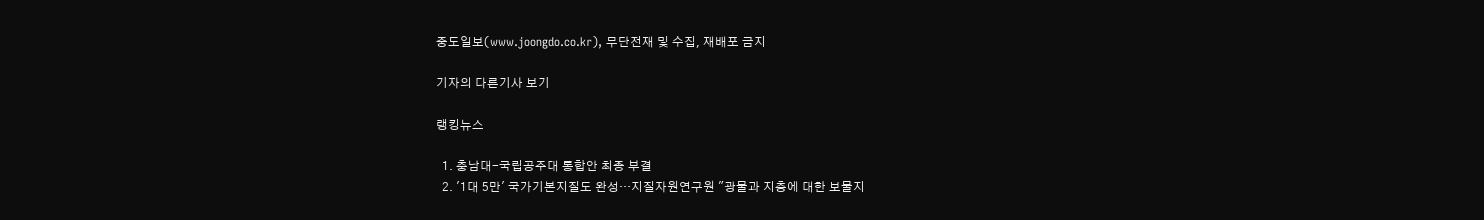중도일보(www.joongdo.co.kr), 무단전재 및 수집, 재배포 금지

기자의 다른기사 보기

랭킹뉴스

  1. 충남대-국립공주대 통합안 최종 부결
  2. '1대 5만' 국가기본지질도 완성…지질자원연구원 "광물과 지층에 대한 보물지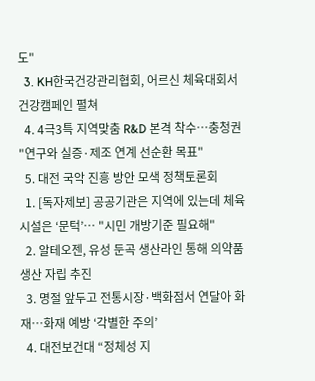도"
  3. KH한국건강관리협회, 어르신 체육대회서 건강캠페인 펼쳐
  4. 4극3특 지역맞춤 R&D 본격 착수…충청권 "연구와 실증·제조 연계 선순환 목표"
  5. 대전 국악 진흥 방안 모색 정책토론회
  1. [독자제보] 공공기관은 지역에 있는데 체육시설은 ‘문턱’… "시민 개방기준 필요해"
  2. 알테오젠, 유성 둔곡 생산라인 통해 의약품생산 자립 추진
  3. 명절 앞두고 전통시장·백화점서 연달아 화재…화재 예방 ‘각별한 주의’
  4. 대전보건대 “정체성 지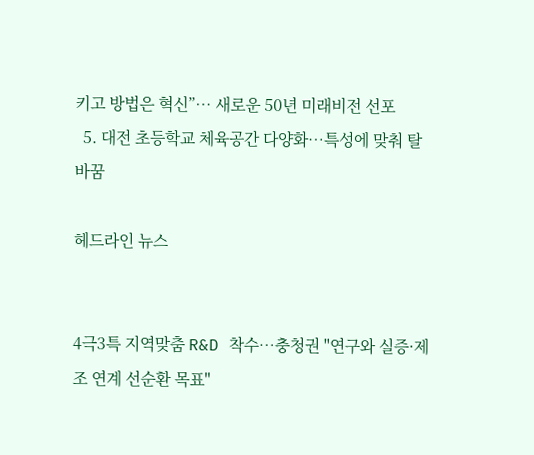키고 방법은 혁신”… 새로운 50년 미래비전 선포
  5. 대전 초등학교 체육공간 다양화…특성에 맞춰 탈바꿈

헤드라인 뉴스


4극3특 지역맞춤 R&D 착수…충청권 "연구와 실증·제조 연계 선순환 목표"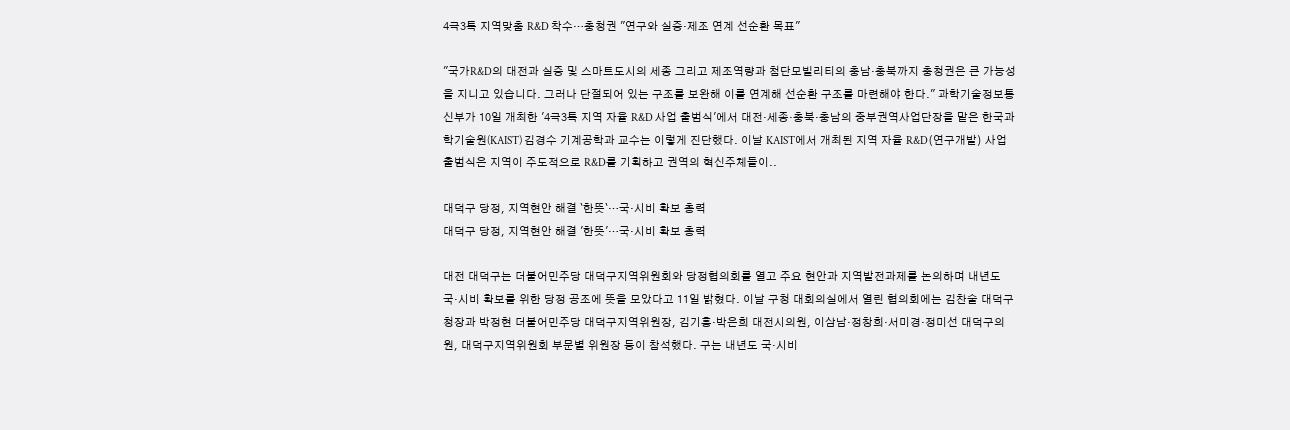4극3특 지역맞춤 R&D 착수…충청권 "연구와 실증·제조 연계 선순환 목표"

"국가R&D의 대전과 실증 및 스마트도시의 세종 그리고 제조역량과 첨단모빌리티의 충남·충북까지 충청권은 큰 가능성을 지니고 있습니다. 그러나 단절되어 있는 구조를 보완해 이를 연계해 선순환 구조를 마련해야 한다." 과학기술정보통신부가 10일 개최한 '4극3특 지역 자율 R&D 사업 출범식'에서 대전·세종·충북·충남의 중부권역사업단장을 맡은 한국과학기술원(KAIST) 김경수 기계공학과 교수는 이렇게 진단했다. 이날 KAIST에서 개최된 지역 자율 R&D(연구개발) 사업 출범식은 지역이 주도적으로 R&D를 기획하고 권역의 혁신주체들이..

대덕구 당정, 지역현안 해결 `한뜻`…국·시비 확보 총력
대덕구 당정, 지역현안 해결 '한뜻'…국·시비 확보 총력

대전 대덕구는 더불어민주당 대덕구지역위원회와 당정협의회를 열고 주요 현안과 지역발전과제를 논의하며 내년도 국·시비 확보를 위한 당정 공조에 뜻을 모았다고 11일 밝혔다. 이날 구청 대회의실에서 열린 협의회에는 김찬술 대덕구청장과 박정현 더불어민주당 대덕구지역위원장, 김기흥·박은희 대전시의원, 이삼남·정창희·서미경·정미선 대덕구의원, 대덕구지역위원회 부문별 위원장 등이 참석했다. 구는 내년도 국·시비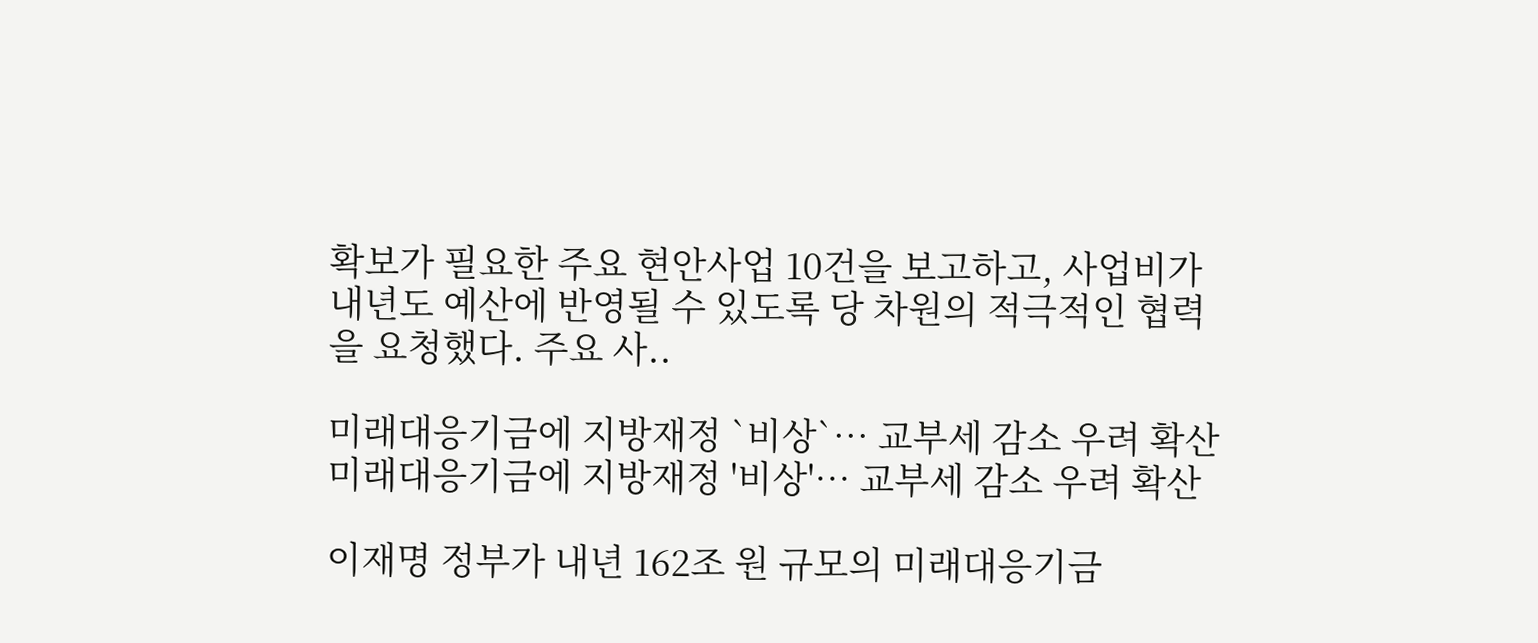확보가 필요한 주요 현안사업 10건을 보고하고, 사업비가 내년도 예산에 반영될 수 있도록 당 차원의 적극적인 협력을 요청했다. 주요 사..

미래대응기금에 지방재정 `비상`… 교부세 감소 우려 확산
미래대응기금에 지방재정 '비상'… 교부세 감소 우려 확산

이재명 정부가 내년 162조 원 규모의 미래대응기금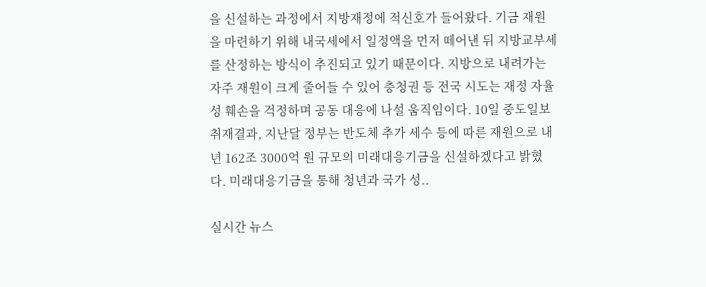을 신설하는 과정에서 지방재정에 적신호가 들어왔다. 기금 재원을 마련하기 위해 내국세에서 일정액을 먼저 떼어낸 뒤 지방교부세를 산정하는 방식이 추진되고 있기 때문이다. 지방으로 내려가는 자주 재원이 크게 줄어들 수 있어 충청권 등 전국 시도는 재정 자율성 훼손을 걱정하며 공동 대응에 나설 움직임이다. 10일 중도일보 취재결과, 지난달 정부는 반도체 추가 세수 등에 따른 재원으로 내년 162조 3000억 원 규모의 미래대응기금을 신설하겠다고 밝혔다. 미래대응기금을 통해 청년과 국가 성..

실시간 뉴스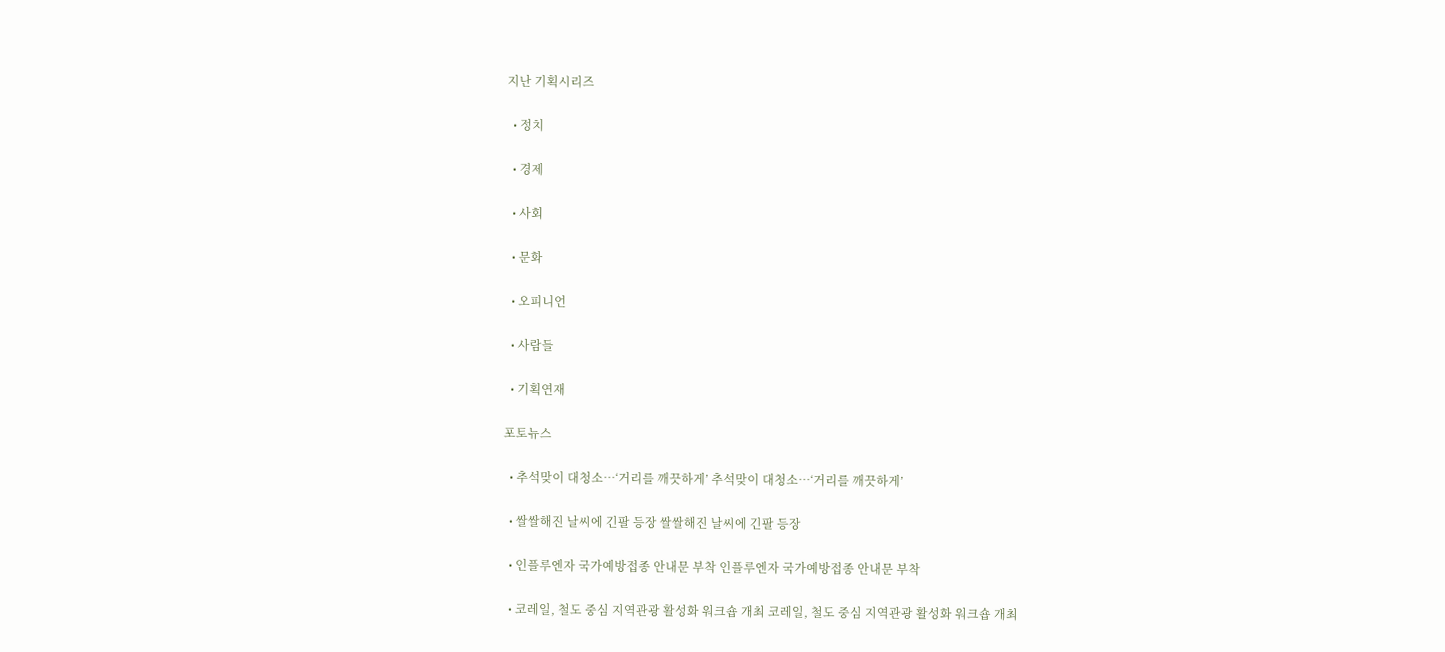지난 기획시리즈

  • 정치

  • 경제

  • 사회

  • 문화

  • 오피니언

  • 사람들

  • 기획연재

포토뉴스

  • 추석맞이 대청소…‘거리를 깨끗하게’ 추석맞이 대청소…‘거리를 깨끗하게’

  • 쌀쌀해진 날씨에 긴팔 등장 쌀쌀해진 날씨에 긴팔 등장

  • 인플루엔자 국가예방접종 안내문 부착 인플루엔자 국가예방접종 안내문 부착

  • 코레일, 철도 중심 지역관광 활성화 워크숍 개최 코레일, 철도 중심 지역관광 활성화 워크숍 개최